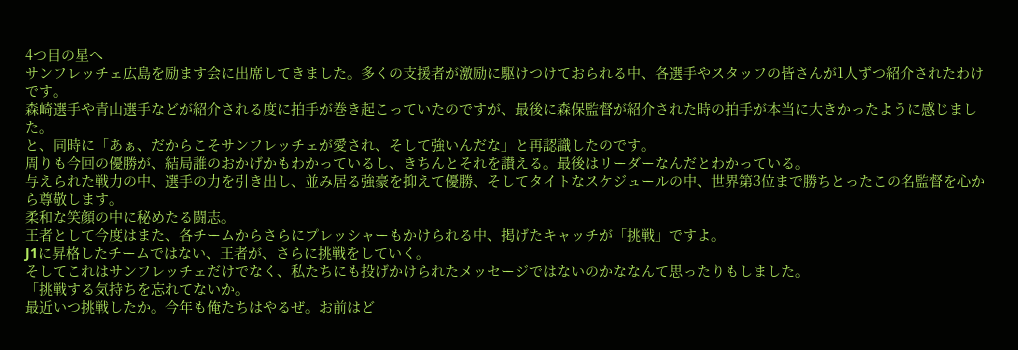4つ目の星へ
サンフレッチェ広島を励ます会に出席してきました。多くの支援者が激励に駆けつけておられる中、各選手やスタッフの皆さんが1人ずつ紹介されたわけです。
森崎選手や青山選手などが紹介される度に拍手が巻き起こっていたのですが、最後に森保監督が紹介された時の拍手が本当に大きかったように感じました。
と、同時に「あぁ、だからこそサンフレッチェが愛され、そして強いんだな」と再認識したのです。
周りも今回の優勝が、結局誰のおかげかもわかっているし、きちんとそれを讃える。最後はリーダーなんだとわかっている。
与えられた戦力の中、選手の力を引き出し、並み居る強豪を抑えて優勝、そしてタイトなスケジュールの中、世界第3位まで勝ちとったこの名監督を心から尊敬します。
柔和な笑顔の中に秘めたる闘志。
王者として今度はまた、各チームからさらにプレッシャーもかけられる中、掲げたキャッチが「挑戦」ですよ。
J1に昇格したチームではない、王者が、さらに挑戦をしていく。
そしてこれはサンフレッチェだけでなく、私たちにも投げかけられたメッセージではないのかななんて思ったりもしました。
「挑戦する気持ちを忘れてないか。
最近いつ挑戦したか。今年も俺たちはやるぜ。お前はど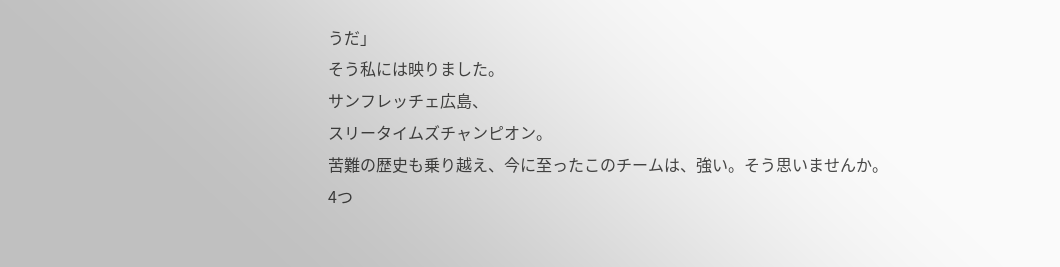うだ」
そう私には映りました。
サンフレッチェ広島、
スリータイムズチャンピオン。
苦難の歴史も乗り越え、今に至ったこのチームは、強い。そう思いませんか。
4つ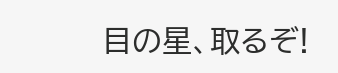目の星、取るぞ!